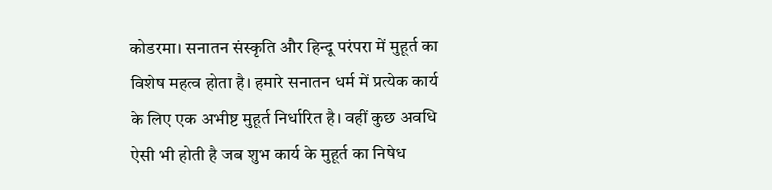कोडरमा। सनातन संस्कृति और हिन्दू परंपरा में मुहूर्त का विशेष महत्व होता है। हमारे सनातन धर्म में प्रत्येक कार्य के लिए एक अभीष्ट मुहूर्त निर्धारित है। वहीं कुछ अवधि ऐसी भी होती है जब शुभ कार्य के मुहूर्त का निषेध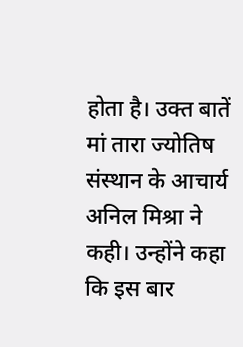होता है। उक्त बातें मां तारा ज्योतिष संस्थान के आचार्य अनिल मिश्रा ने कही। उन्होंने कहा कि इस बार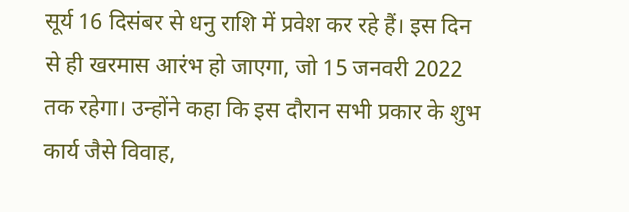सूर्य 16 दिसंबर से धनु राशि में प्रवेश कर रहे हैं। इस दिन से ही खरमास आरंभ हो जाएगा, जो 15 जनवरी 2022 तक रहेगा। उन्होंने कहा कि इस दौरान सभी प्रकार के शुभ कार्य जैसे विवाह,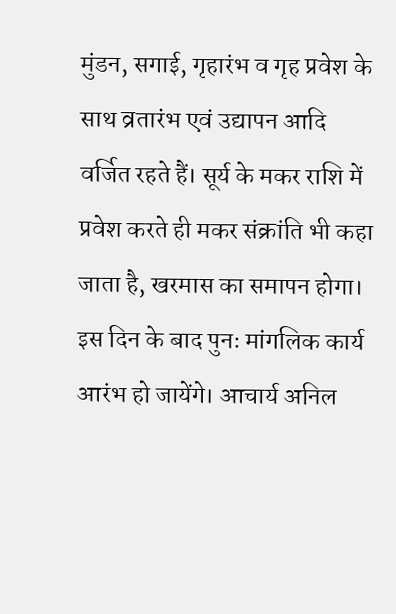मुंडन, सगाई, गृहारंभ व गृह प्रवेश के साथ व्रतारंभ एवं उद्यापन आदि वर्जित रहते हैं। सूर्य के मकर राशि में प्रवेश करते ही मकर संक्रांति भी कहा जाता है, खरमास का समापन होगा। इस दिन के बाद पुनः मांगलिक कार्य आरंभ हो जायेंगे। आचार्य अनिल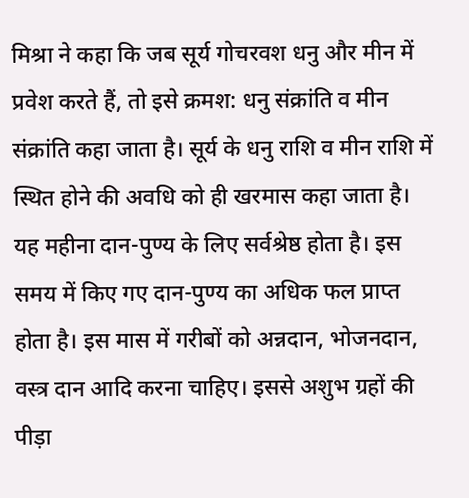मिश्रा ने कहा कि जब सूर्य गोचरवश धनु और मीन में प्रवेश करते हैं, तो इसे क्रमश: धनु संक्रांति व मीन संक्रांति कहा जाता है। सूर्य के धनु राशि व मीन राशि में स्थित होने की अवधि को ही खरमास कहा जाता है। यह महीना दान-पुण्य के लिए सर्वश्रेष्ठ होता है। इस समय में किए गए दान-पुण्य का अधिक फल प्राप्त होता है। इस मास में गरीबों को अन्नदान, भोजनदान, वस्त्र दान आदि करना चाहिए। इससे अशुभ ग्रहों की पीड़ा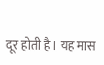दूर होती है। यह मास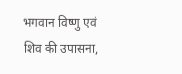भगवान विष्णु एवं शिव की उपासना,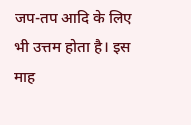जप-तप आदि के लिए भी उत्तम होता है। इस माह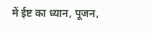में ईष्ट का ध्यान, पूजन,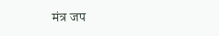मंत्र जप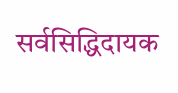सर्वसिद्धिदायक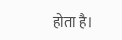होता है।